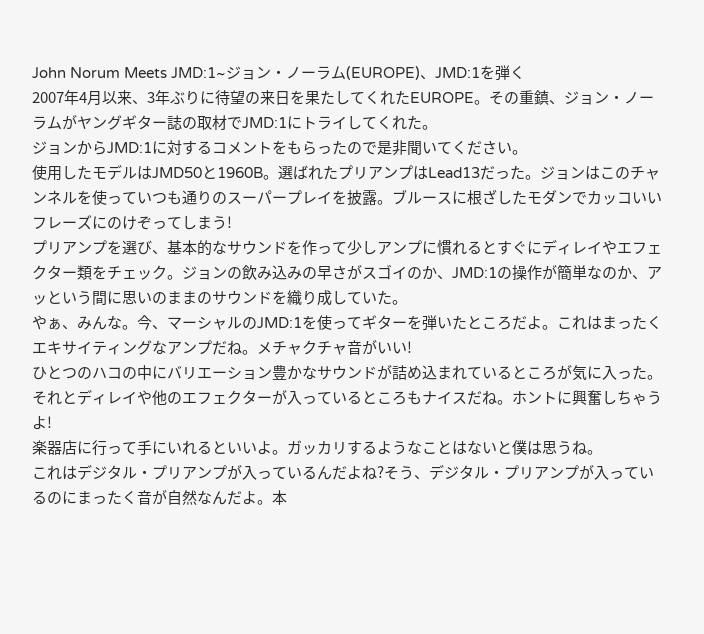John Norum Meets JMD:1~ジョン・ノーラム(EUROPE)、JMD:1を弾く
2007年4月以来、3年ぶりに待望の来日を果たしてくれたEUROPE。その重鎮、ジョン・ノーラムがヤングギター誌の取材でJMD:1にトライしてくれた。
ジョンからJMD:1に対するコメントをもらったので是非聞いてください。
使用したモデルはJMD50と1960B。選ばれたプリアンプはLead13だった。ジョンはこのチャンネルを使っていつも通りのスーパープレイを披露。ブルースに根ざしたモダンでカッコいいフレーズにのけぞってしまう!
プリアンプを選び、基本的なサウンドを作って少しアンプに慣れるとすぐにディレイやエフェクター類をチェック。ジョンの飲み込みの早さがスゴイのか、JMD:1の操作が簡単なのか、アッという間に思いのままのサウンドを織り成していた。
やぁ、みんな。今、マーシャルのJMD:1を使ってギターを弾いたところだよ。これはまったくエキサイティングなアンプだね。メチャクチャ音がいい!
ひとつのハコの中にバリエーション豊かなサウンドが詰め込まれているところが気に入った。それとディレイや他のエフェクターが入っているところもナイスだね。ホントに興奮しちゃうよ!
楽器店に行って手にいれるといいよ。ガッカリするようなことはないと僕は思うね。
これはデジタル・プリアンプが入っているんだよね?そう、デジタル・プリアンプが入っているのにまったく音が自然なんだよ。本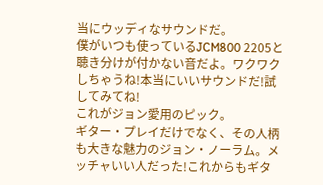当にウッディなサウンドだ。
僕がいつも使っているJCM800 2205と聴き分けが付かない音だよ。ワクワクしちゃうね!本当にいいサウンドだ!試してみてね!
これがジョン愛用のピック。
ギター・プレイだけでなく、その人柄も大きな魅力のジョン・ノーラム。メッチャいい人だった!これからもギタ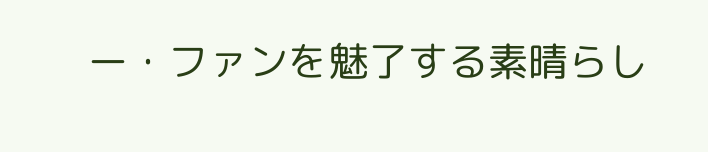ー・ファンを魅了する素晴らし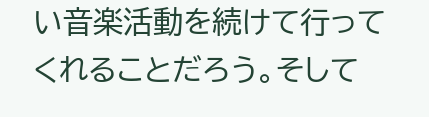い音楽活動を続けて行ってくれることだろう。そして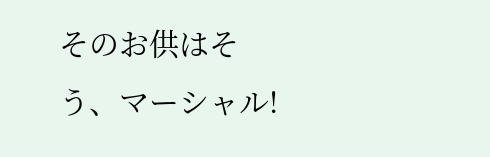そのお供はそう、マーシャル!